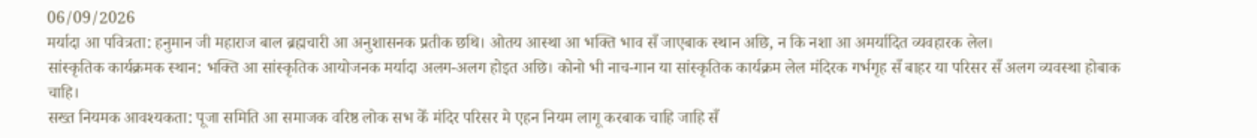06/09/2026
मर्यादा आ पवित्रता: हनुमान जी महाराज बाल ब्रह्मचारी आ अनुशासनक प्रतीक छथि। ओतय आस्था आ भक्ति भाव सँ जाएबाक स्थान अछि, न कि नशा आ अमर्यादित व्यवहारक लेल।
सांस्कृतिक कार्यक्रमक स्थान: भक्ति आ सांस्कृतिक आयोजनक मर्यादा अलग-अलग होइत अछि। कोनो भी नाच-गान या सांस्कृतिक कार्यक्रम लेल मंदिरक गर्भगृह सँ बाहर या परिसर सँ अलग व्यवस्था होबाक चाहि।
सख्त नियमक आवश्यकता: पूजा समिति आ समाजक वरिष्ठ लोक सभ केँ मंदिर परिसर मे एहन नियम लागू करबाक चाहि जाहि सँ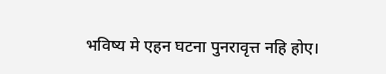भविष्य मे एहन घटना पुनरावृत्त नहि होए।